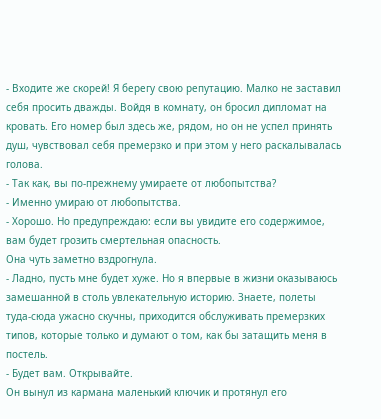- Входите же скорей! Я берегу свою репутацию. Малко не заставил себя просить дважды. Войдя в комнату, он бросил дипломат на кровать. Его номер был здесь же, рядом, но он не успел принять душ, чувствовал себя премерзко и при этом у него раскалывалась голова.
- Так как, вы по-прежнему умираете от любопытства?
- Именно умираю от любопытства.
- Хорошо. Но предупреждаю: если вы увидите его содержимое, вам будет грозить смертельная опасность.
Она чуть заметно вздрогнула.
- Ладно, пусть мне будет хуже. Но я впервые в жизни оказываюсь замешанной в столь увлекательную историю. Знаете, полеты туда-сюда ужасно скучны, приходится обслуживать премерзких типов, которые только и думают о том, как бы затащить меня в постель.
- Будет вам. Открывайте.
Он вынул из кармана маленький ключик и протянул его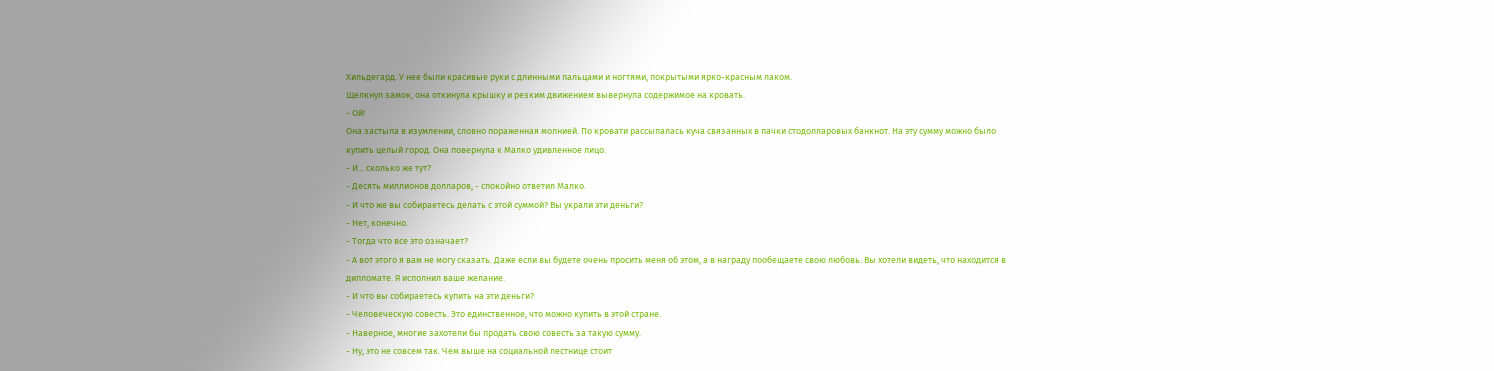Хильдегард. У нее были красивые руки с длинными пальцами и ногтями, покрытыми ярко-красным лаком.
Щелкнул замок, она откинула крышку и резким движением вывернула содержимое на кровать.
- Ой!
Она застыла в изумлении, словно пораженная молнией. По кровати рассыпалась куча связанных в пачки стодолларовых банкнот. На эту сумму можно было купить целый город. Она повернула к Малко удивленное лицо.
- И... сколько же тут?
- Десять миллионов долларов, - спокойно ответил Малко.
- И что же вы собираетесь делать с этой суммой? Вы украли эти деньги?
- Нет, конечно.
- Тогда что все это означает?
- А вот этого я вам не могу сказать. Даже если вы будете очень просить меня об этом, а в награду пообещаете свою любовь. Вы хотели видеть, что находится в дипломате. Я исполнил ваше желание.
- И что вы собираетесь купить на эти деньги?
- Человеческую совесть. Это единственное, что можно купить в этой стране.
- Наверное, многие захотели бы продать свою совесть за такую сумму.
- Ну, это не совсем так. Чем выше на социальной лестнице стоит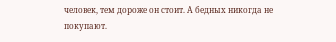человек, тем дороже он стоит. А бедных никогда не покупают.